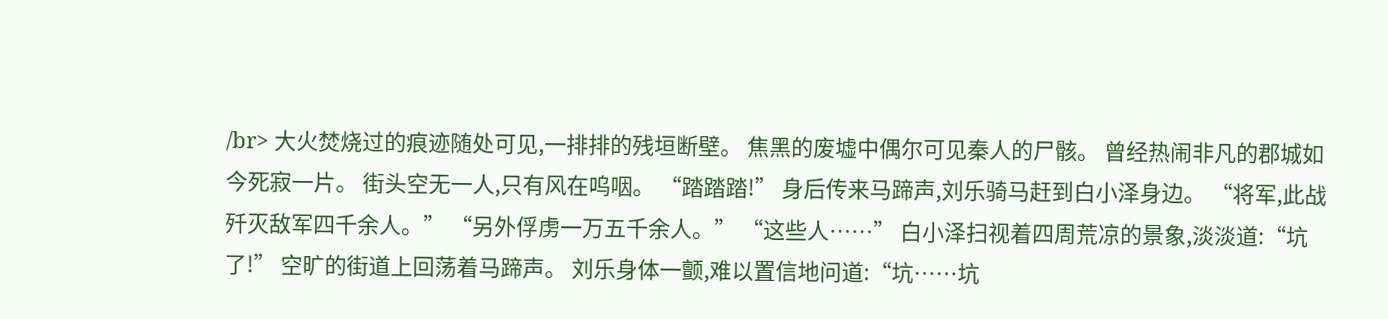/br> 大火焚烧过的痕迹随处可见,一排排的残垣断壁。 焦黑的废墟中偶尔可见秦人的尸骸。 曾经热闹非凡的郡城如今死寂一片。 街头空无一人,只有风在呜咽。 “踏踏踏!” 身后传来马蹄声,刘乐骑马赶到白小泽身边。 “将军,此战歼灭敌军四千余人。” “另外俘虏一万五千余人。” “这些人……” 白小泽扫视着四周荒凉的景象,淡淡道:“坑了!” 空旷的街道上回荡着马蹄声。 刘乐身体一颤,难以置信地问道:“坑……坑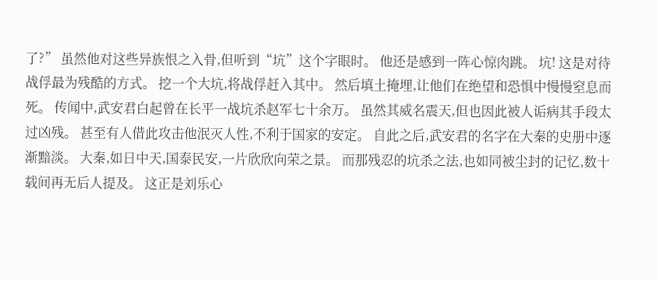了?” 虽然他对这些异族恨之入骨,但听到“坑”这个字眼时。 他还是感到一阵心惊肉跳。 坑! 这是对待战俘最为残酷的方式。 挖一个大坑,将战俘赶入其中。 然后填土掩埋,让他们在绝望和恐惧中慢慢窒息而死。 传闻中,武安君白起曾在长平一战坑杀赵军七十余万。 虽然其威名震天,但也因此被人诟病其手段太过凶残。 甚至有人借此攻击他泯灭人性,不利于国家的安定。 自此之后,武安君的名字在大秦的史册中逐渐黯淡。 大秦,如日中天,国泰民安,一片欣欣向荣之景。 而那残忍的坑杀之法,也如同被尘封的记忆,数十载间再无后人提及。 这正是刘乐心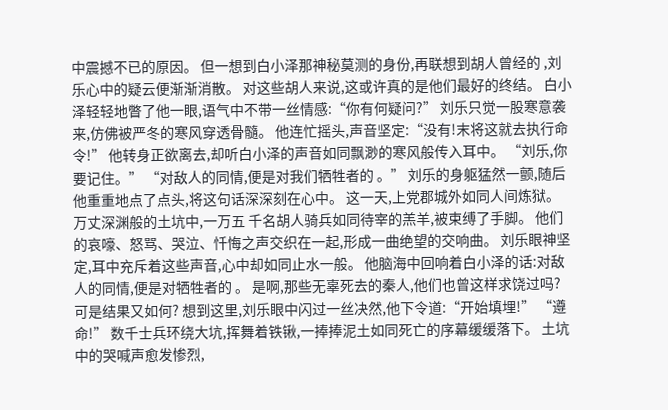中震撼不已的原因。 但一想到白小泽那神秘莫测的身份,再联想到胡人曾经的 ,刘乐心中的疑云便渐渐消散。 对这些胡人来说,这或许真的是他们最好的终结。 白小泽轻轻地瞥了他一眼,语气中不带一丝情感:“你有何疑问?” 刘乐只觉一股寒意袭来,仿佛被严冬的寒风穿透骨髓。 他连忙摇头,声音坚定:“没有!末将这就去执行命令!” 他转身正欲离去,却听白小泽的声音如同飘渺的寒风般传入耳中。 “刘乐,你要记住。” “对敌人的同情,便是对我们牺牲者的 。” 刘乐的身躯猛然一颤,随后他重重地点了点头,将这句话深深刻在心中。 这一天,上党郡城外如同人间炼狱。 万丈深渊般的土坑中,一万五 千名胡人骑兵如同待宰的羔羊,被束缚了手脚。 他们的哀嚎、怒骂、哭泣、忏悔之声交织在一起,形成一曲绝望的交响曲。 刘乐眼神坚定,耳中充斥着这些声音,心中却如同止水一般。 他脑海中回响着白小泽的话:对敌人的同情,便是对牺牲者的 。 是啊,那些无辜死去的秦人,他们也曾这样求饶过吗? 可是结果又如何? 想到这里,刘乐眼中闪过一丝决然,他下令道:“开始填埋!” “遵命!” 数千士兵环绕大坑,挥舞着铁锹,一捧捧泥土如同死亡的序幕缓缓落下。 土坑中的哭喊声愈发惨烈,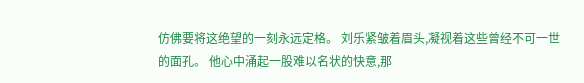仿佛要将这绝望的一刻永远定格。 刘乐紧皱着眉头,凝视着这些曾经不可一世的面孔。 他心中涌起一股难以名状的快意,那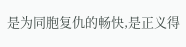是为同胞复仇的畅快,是正义得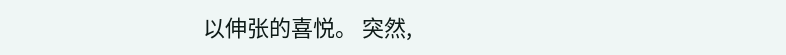以伸张的喜悦。 突然,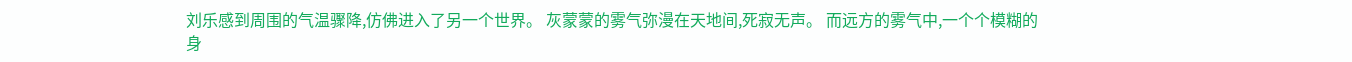刘乐感到周围的气温骤降,仿佛进入了另一个世界。 灰蒙蒙的雾气弥漫在天地间,死寂无声。 而远方的雾气中,一个个模糊的身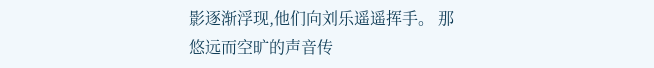影逐渐浮现,他们向刘乐遥遥挥手。 那悠远而空旷的声音传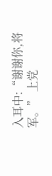入耳中:“谢谢你,将军。” 上党